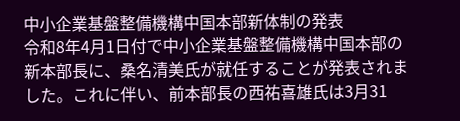中小企業基盤整備機構中国本部新体制の発表
令和8年4月1日付で中小企業基盤整備機構中国本部の新本部長に、桑名清美氏が就任することが発表されました。これに伴い、前本部長の西祐喜雄氏は3月31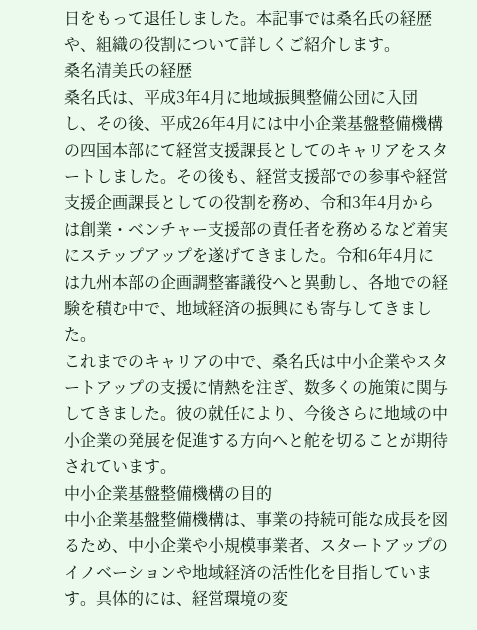日をもって退任しました。本記事では桑名氏の経歴や、組織の役割について詳しくご紹介します。
桑名清美氏の経歴
桑名氏は、平成3年4月に地域振興整備公団に入団し、その後、平成26年4月には中小企業基盤整備機構の四国本部にて経営支援課長としてのキャリアをスタートしました。その後も、経営支援部での参事や経営支援企画課長としての役割を務め、令和3年4月からは創業・ベンチャー支援部の責任者を務めるなど着実にステップアップを遂げてきました。令和6年4月には九州本部の企画調整審議役へと異動し、各地での経験を積む中で、地域経済の振興にも寄与してきました。
これまでのキャリアの中で、桑名氏は中小企業やスタートアップの支援に情熱を注ぎ、数多くの施策に関与してきました。彼の就任により、今後さらに地域の中小企業の発展を促進する方向へと舵を切ることが期待されています。
中小企業基盤整備機構の目的
中小企業基盤整備機構は、事業の持続可能な成長を図るため、中小企業や小規模事業者、スタートアップのイノベーションや地域経済の活性化を目指しています。具体的には、経営環境の変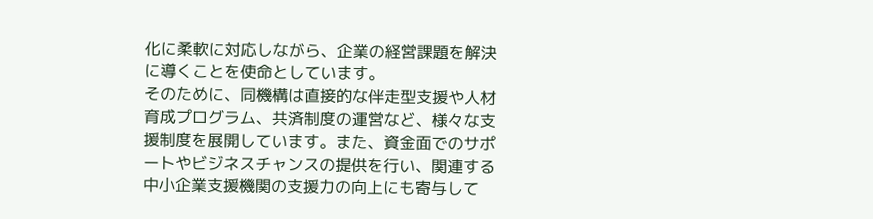化に柔軟に対応しながら、企業の経営課題を解決に導くことを使命としています。
そのために、同機構は直接的な伴走型支援や人材育成プログラム、共済制度の運営など、様々な支援制度を展開しています。また、資金面でのサポートやビジネスチャンスの提供を行い、関連する中小企業支援機関の支援力の向上にも寄与して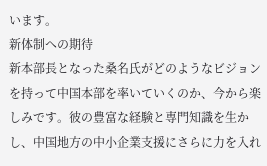います。
新体制への期待
新本部長となった桑名氏がどのようなビジョンを持って中国本部を率いていくのか、今から楽しみです。彼の豊富な経験と専門知識を生かし、中国地方の中小企業支援にさらに力を入れ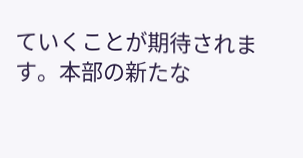ていくことが期待されます。本部の新たな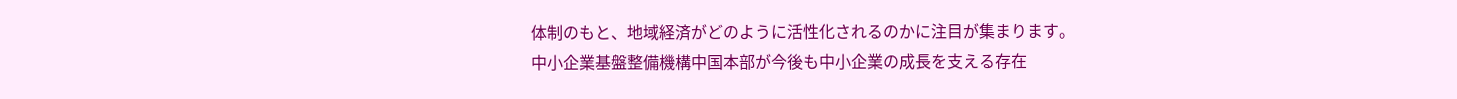体制のもと、地域経済がどのように活性化されるのかに注目が集まります。
中小企業基盤整備機構中国本部が今後も中小企業の成長を支える存在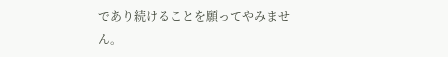であり続けることを願ってやみません。